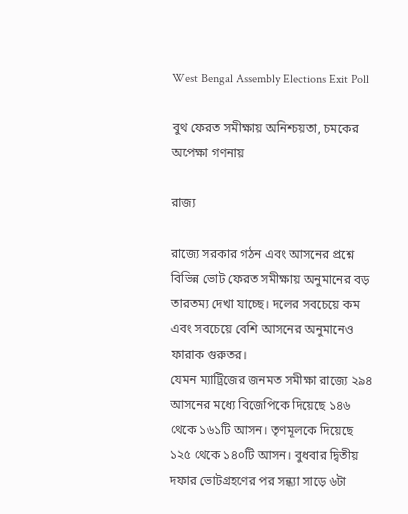West Bengal Assembly Elections Exit Poll

বুথ ফেরত সমীক্ষায় অনিশ্চয়তা, চমকের অপেক্ষা গণনায়

রাজ্য

রাজ্যে সরকার গঠন এবং আসনের প্রশ্নে বিভিন্ন ভোট ফেরত সমীক্ষায় অনুমানের বড় তারতম্য দেখা যাচ্ছে। দলের সবচেয়ে কম এবং সবচেয়ে বেশি আসনের অনুমানেও ফারাক গুরুতর।
যেমন ম্যাট্রিজের জনমত সমীক্ষা রাজ্যে ২৯৪ আসনের মধ্যে বিজেপিকে দিয়েছে ১৪৬ থেকে ১৬১টি আসন। তৃণমূলকে দিয়েছে ১২৫ থেকে ১৪০টি আসন। বুধবার দ্বিতীয় দফার ভোটগ্রহণের পর সন্ধ্যা সাড়ে ৬টা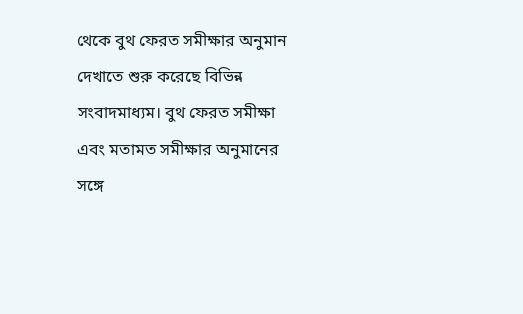থেকে বুথ ফেরত সমীক্ষার অনুমান দেখাতে শুরু করেছে বিভিন্ন সংবাদমাধ্যম। বুথ ফেরত সমীক্ষা এবং মতামত সমীক্ষার অনুমানের সঙ্গে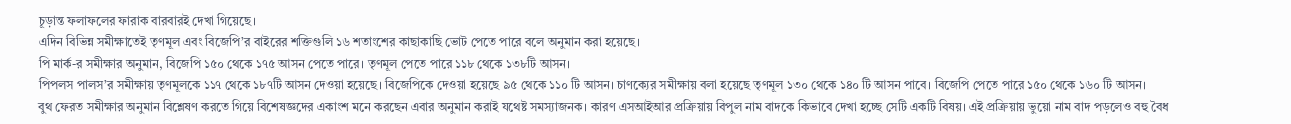চূড়ান্ত ফলাফলের ফারাক বারবারই দেখা গিয়েছে।
এদিন বিভিন্ন সমীক্ষাতেই তৃণমূল এবং বিজেপি’র বাইরের শক্তিগুলি ১৬ শতাংশের কাছাকাছি ভোট পেতে পারে বলে অনুমান করা হয়েছে।
পি মার্ক-র সমীক্ষার অনুমান, বিজেপি ১৫০ থেকে ১৭৫ আসন পেতে পারে। তৃণমূল পেতে পারে ১১৮ থেকে ১৩৮টি আসন।
পিপলস পালস’র সমীক্ষায় তৃণমূলকে ১১৭ থেকে ১৮৭টি আসন দেওয়া হয়েছে। বিজেপিকে দেওয়া হয়েছে ৯৫ থেকে ১১০ টি আসন। চাণক্যের সমীক্ষায় বলা হয়েছে তৃণমূল ১৩০ থেকে ১৪০ টি আসন পাবে। বিজেপি পেতে পারে ১৫০ থেকে ১৬০ টি আসন।
বুথ ফেরত সমীক্ষার অনুমান বিশ্লেষণ করতে গিয়ে বিশেষজ্ঞদের একাংশ মনে করছেন এবার অনুমান করাই যথেষ্ট সমস্যাজনক। কারণ এসআইআর প্রক্রিয়ায় বিপুল নাম বাদকে কিভাবে দেখা হচ্ছে সেটি একটি বিষয়। এই প্রক্রিয়ায় ভুয়ো নাম বাদ পড়লেও বহু বৈধ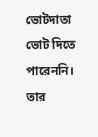ভোটদাতা ভোট দিতে পারেননি। তার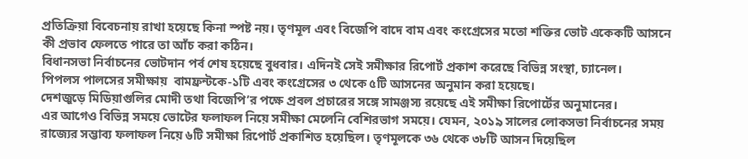প্রতিক্রিয়া বিবেচনায় রাখা হয়েছে কিনা স্পষ্ট নয়। তৃণমূল এবং বিজেপি বাদে বাম এবং কংগ্রেসের মতো শক্তির ভোট একেকটি আসনে কী প্রভাব ফেলতে পারে তা আঁচ করা কঠিন।
বিধানসভা নির্বাচনের ভোটদান পর্ব শেষ হয়েছে বুধবার। এদিনই সেই সমীক্ষার রিপোর্ট প্রকাশ করেছে বিভিন্ন সংস্থা, চ্যানেল।
পিপলস পালসের সমীক্ষায়  বামফ্রন্টকে-১টি এবং কংগ্রেসের ৩ থেকে ৫টি আসনের অনুমান করা হয়েছে।
দেশজুড়ে মিডিয়াগুলির মোদী তথা বিজেপি’র পক্ষে প্রবল প্রচারের সঙ্গে সামঞ্জস্য রয়েছে এই সমীক্ষা রিপোর্টের অনুমানের।
এর আগেও বিভিন্ন সময়ে ভোটের ফলাফল নিয়ে সমীক্ষা মেলেনি বেশিরভাগ সময়ে। যেমন, ২০১৯ সালের লোকসভা নির্বাচনের সময় রাজ্যের সম্ভাব্য ফলাফল নিয়ে ৬টি সমীক্ষা রিপোর্ট প্রকাশিত হয়েছিল। তৃণমূলকে ৩৬ থেকে ৩৮টি আসন দিয়েছিল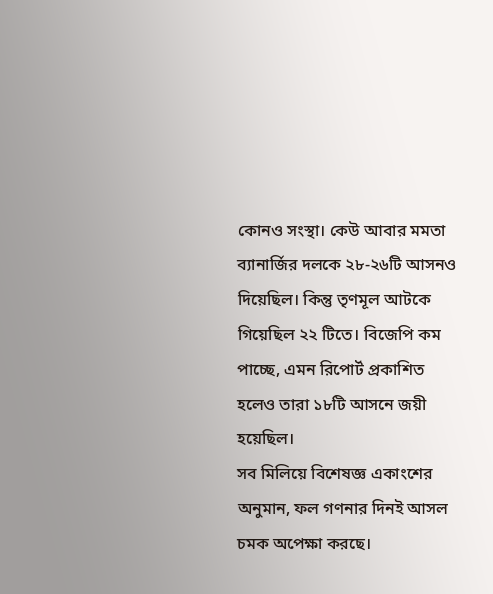কোনও সংস্থা। কেউ আবার মমতা ব্যানার্জির দলকে ২৮-২৬টি আসনও দিয়েছিল। কিন্তু তৃণমূল আটকে গিয়েছিল ২২ টিতে। বিজেপি কম পাচ্ছে, এমন রিপোর্ট প্রকাশিত হলেও তারা ১৮টি আসনে জয়ী হয়েছিল।
সব মিলিয়ে বিশেষজ্ঞ একাংশের অনুমান, ফল গণনার দিনই আসল চমক অপেক্ষা করছে।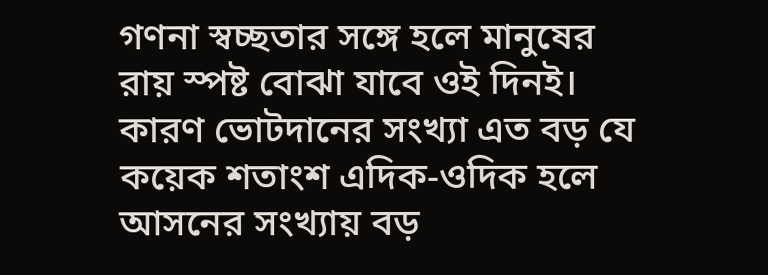গণনা স্বচ্ছতার সঙ্গে হলে মানুষের রায় স্পষ্ট বোঝা যাবে ওই দিনই। কারণ ভোটদানের সংখ্যা এত বড় যে কয়েক শতাংশ এদিক-ওদিক হলে আসনের সংখ্যায় বড়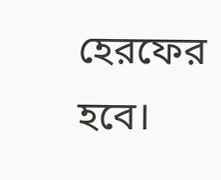হেরফের হবে।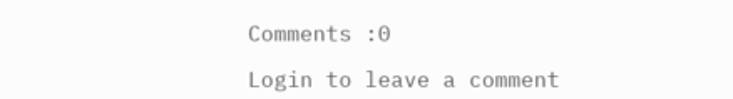Comments :0

Login to leave a comment